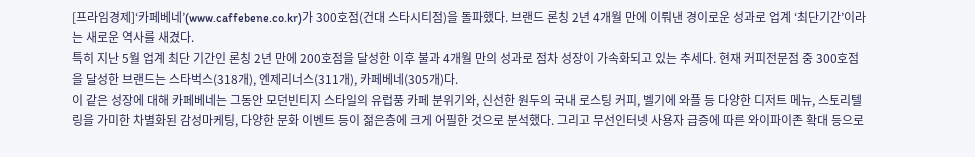[프라임경제]‘카페베네’(www.caffebene.co.kr)가 300호점(건대 스타시티점)을 돌파했다. 브랜드 론칭 2년 4개월 만에 이뤄낸 경이로운 성과로 업계 ‘최단기간’이라는 새로운 역사를 새겼다.
특히 지난 5월 업계 최단 기간인 론칭 2년 만에 200호점을 달성한 이후 불과 4개월 만의 성과로 점차 성장이 가속화되고 있는 추세다. 현재 커피전문점 중 300호점을 달성한 브랜드는 스타벅스(318개), 엔제리너스(311개), 카페베네(305개)다.
이 같은 성장에 대해 카페베네는 그동안 모던빈티지 스타일의 유럽풍 카페 분위기와, 신선한 원두의 국내 로스팅 커피, 벨기에 와플 등 다양한 디저트 메뉴, 스토리텔링을 가미한 차별화된 감성마케팅, 다양한 문화 이벤트 등이 젊은층에 크게 어필한 것으로 분석했다. 그리고 무선인터넷 사용자 급증에 따른 와이파이존 확대 등으로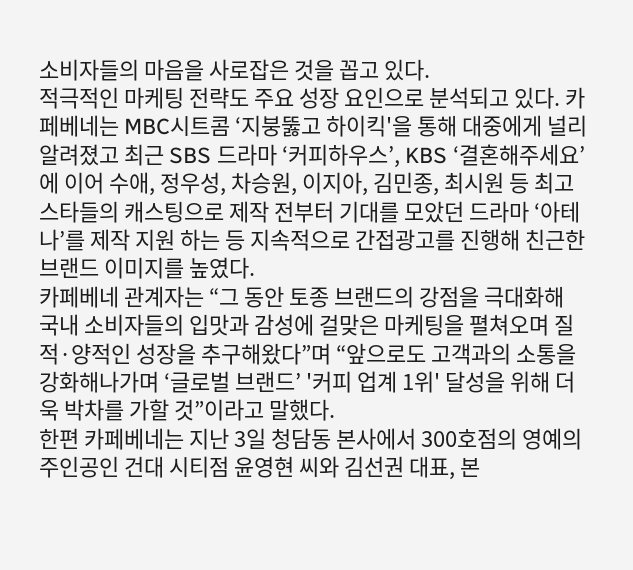소비자들의 마음을 사로잡은 것을 꼽고 있다.
적극적인 마케팅 전략도 주요 성장 요인으로 분석되고 있다. 카페베네는 MBC시트콤 ‘지붕뚫고 하이킥'을 통해 대중에게 널리 알려졌고 최근 SBS 드라마 ‘커피하우스’, KBS ‘결혼해주세요’에 이어 수애, 정우성, 차승원, 이지아, 김민종, 최시원 등 최고 스타들의 캐스팅으로 제작 전부터 기대를 모았던 드라마 ‘아테나’를 제작 지원 하는 등 지속적으로 간접광고를 진행해 친근한 브랜드 이미지를 높였다.
카페베네 관계자는 “그 동안 토종 브랜드의 강점을 극대화해 국내 소비자들의 입맛과 감성에 걸맞은 마케팅을 펼쳐오며 질적·양적인 성장을 추구해왔다”며 “앞으로도 고객과의 소통을 강화해나가며 ‘글로벌 브랜드’ '커피 업계 1위' 달성을 위해 더욱 박차를 가할 것”이라고 말했다.
한편 카페베네는 지난 3일 청담동 본사에서 300호점의 영예의 주인공인 건대 시티점 윤영현 씨와 김선권 대표, 본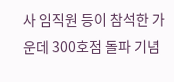사 임직원 등이 참석한 가운데 300호점 돌파 기념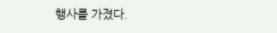행사를 가졌다.